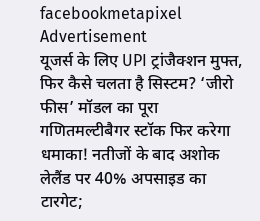facebookmetapixel
Advertisement
यूजर्स के लिए UPI ट्रांजैक्शन मुफ्त, फिर कैसे चलता है सिस्टम? ‘जीरो फीस’ मॉडल का पूरा गणितमल्टीबैगर स्टॉक फिर करेगा धमाका! नतीजों के बाद अशोक लेलैंड पर 40% अपसाइड का टारगेट;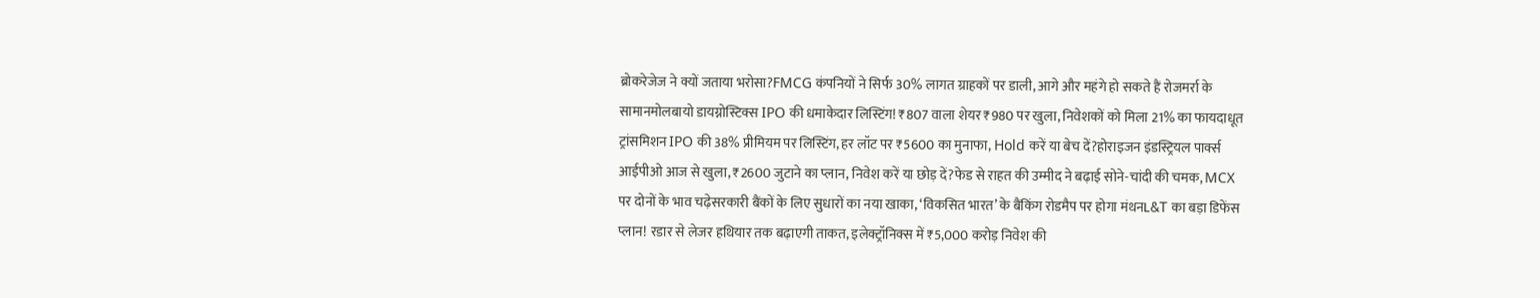ब्रोकरेजेज ने क्यों जताया भरोसा?FMCG कंपनियों ने सिर्फ 30% लागत ग्राहकों पर डाली, आगे और महंगे हो सकते हैं रोजमर्रा के सामानमोलबायो डायग्नोस्टिक्स IPO की धमाकेदार लिस्टिंग! ₹807 वाला शेयर ₹980 पर खुला, निवेशकों को मिला 21% का फायदाधूत ट्रांसमिशन IPO की 38% प्रीमियम पर लिस्टिंग, हर लॉट पर ₹5600 का मुनाफा, Hold करें या बेच दें?होराइजन इंडस्ट्रियल पार्क्स आईपीओ आज से खुला, ₹2600 जुटाने का प्लान, निवेश करें या छोड़ दें?फेड से राहत की उम्मीद ने बढ़ाई सोने-चांदी की चमक, MCX पर दोनों के भाव चढ़ेसरकारी बैंकों के लिए सुधारों का नया खाका, ‘विकसित भारत’ के बैंकिंग रोडमैप पर होगा मंथनL&T का बड़ा डिफेंस प्लान! रडार से लेजर हथियार तक बढ़ाएगी ताकत, इलेक्ट्रॉनिक्स में ₹5,000 करोड़ निवेश की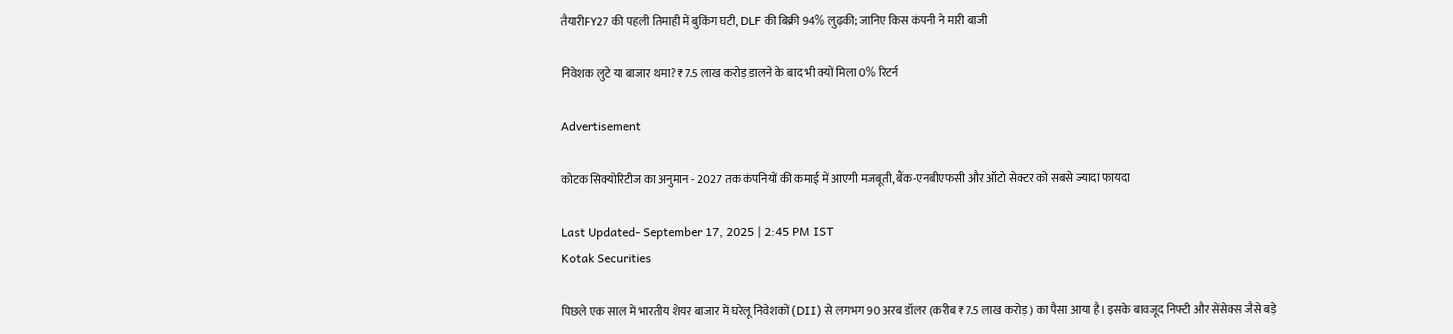तैयारीFY27 की पहली तिमाही में बुकिंग घटी, DLF की बिक्री 94% लुढ़की; जानिए किस कंपनी ने मारी बाजी

निवेशक लुटे या बाजार थमा? ₹7.5 लाख करोड़ डालने के बाद भी क्यों मिला 0% रिटर्न

Advertisement

कोटक सिक्योरिटीज का अनुमान - 2027 तक कंपनियों की कमाई में आएगी मजबूती, बैंक-एनबीएफसी और ऑटो सेक्टर को सबसे ज्यादा फायदा

Last Updated- September 17, 2025 | 2:45 PM IST
Kotak Securities

पिछले एक साल में भारतीय शेयर बाजार में घरेलू निवेशकों (DII) से लगभग 90 अरब डॉलर (करीब ₹7.5 लाख करोड़) का पैसा आया है। इसके बावजूद निफ्टी और सेंसेक्स जैसे बड़े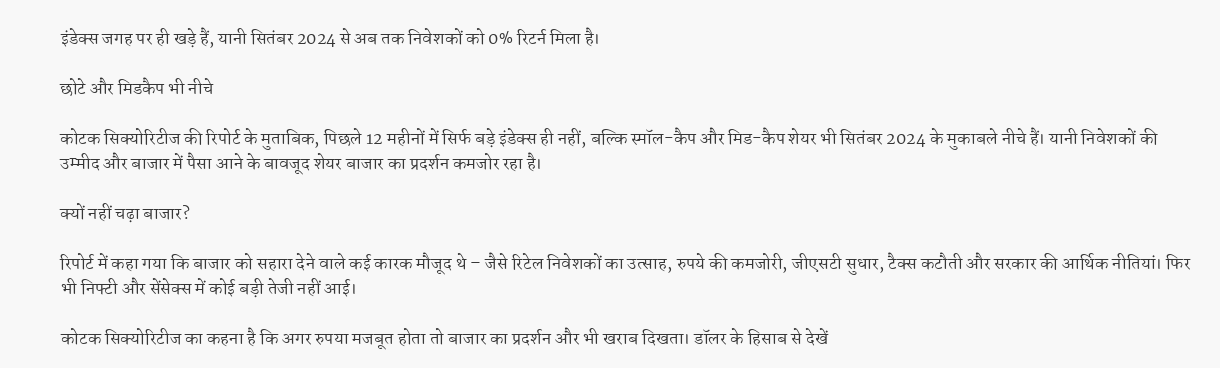इंडेक्स जगह पर ही खड़े हैं, यानी सितंबर 2024 से अब तक निवेशकों को 0% रिटर्न मिला है।

छोटे और मिडकैप भी नीचे

कोटक सिक्योरिटीज की रिपोर्ट के मुताबिक, पिछले 12 महीनों में सिर्फ बड़े इंडेक्स ही नहीं, बल्कि स्मॉल-कैप और मिड-कैप शेयर भी सितंबर 2024 के मुकाबले नीचे हैं। यानी निवेशकों की उम्मीद और बाजार में पैसा आने के बावजूद शेयर बाजार का प्रदर्शन कमजोर रहा है।

क्यों नहीं चढ़ा बाजार?

रिपोर्ट में कहा गया कि बाजार को सहारा देने वाले कई कारक मौजूद थे – जैसे रिटेल निवेशकों का उत्साह, रुपये की कमजोरी, जीएसटी सुधार, टैक्स कटौती और सरकार की आर्थिक नीतियां। फिर भी निफ्टी और सेंसेक्स में कोई बड़ी तेजी नहीं आई।

कोटक सिक्योरिटीज का कहना है कि अगर रुपया मजबूत होता तो बाजार का प्रदर्शन और भी खराब दिखता। डॉलर के हिसाब से देखें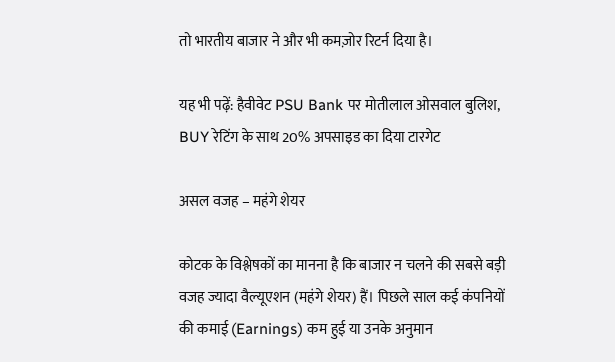तो भारतीय बाजार ने और भी कमज़ोर रिटर्न दिया है।

यह भी पढ़ें: हैवीवेट PSU Bank पर मोतीलाल ओसवाल बुलिश, BUY रेटिंग के साथ 20% अपसाइड का दिया टारगेट

असल वजह – महंगे शेयर

कोटक के विश्लेषकों का मानना है कि बाजार न चलने की सबसे बड़ी वजह ज्यादा वैल्यूएशन (महंगे शेयर) हैं। पिछले साल कई कंपनियों की कमाई (Earnings) कम हुई या उनके अनुमान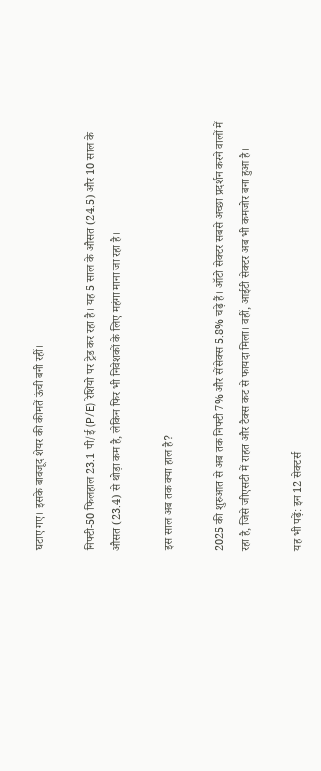घटाए गए। इसके बावजूद शेयर की कीमतें ऊंची बनी रहीं।

निफ्टी-50 फिलहाल 23.1 पी/ई (P/E) रेशियो पर ट्रेड कर रहा है। यह 5 साल के औसत (24.5) और 10 साल के औसत (23.4) से थोड़ा कम है, लेकिन फिर भी निवेशकों के लिए महंगा माना जा रहा है।

इस साल अब तक क्या हाल है?

2025 की शुरुआत से अब तक निफ्टी 7% और सेंसेक्स 5.8% चढ़े हैं। ऑटो सेक्टर सबसे अच्छा प्रदर्शन करने वालों में रहा है, जिसे जीएसटी में राहत और टैक्स कट से फायदा मिला। वहीं, आईटी सेक्टर अब भी कमजोर बना हुआ है।

यह भी पढ़ें: इन 12 सेक्टर्स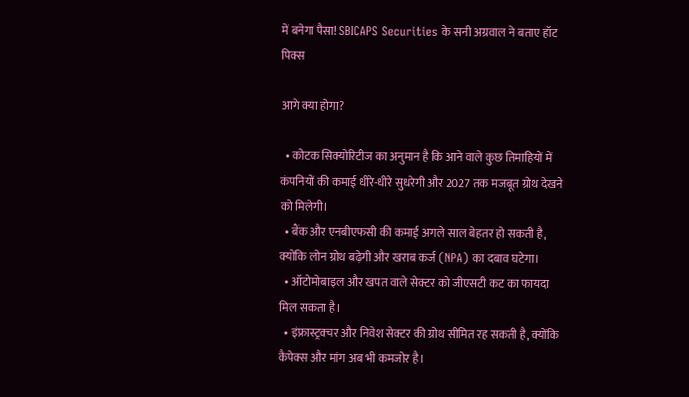में बनेगा पैसा! SBICAPS Securities के सनी अग्रवाल ने बताए हॉट पिक्स

आगे क्या होगा?

  • कोटक सिक्योरिटीज का अनुमान है कि आने वाले कुछ तिमाहियों में कंपनियों की कमाई धीरे-धीरे सुधरेगी और 2027 तक मजबूत ग्रोथ देखने को मिलेगी।
  • बैंक और एनबीएफसी की कमाई अगले साल बेहतर हो सकती है, क्योंकि लोन ग्रोथ बढ़ेगी और खराब कर्ज (NPA) का दबाव घटेगा।
  • ऑटोमोबाइल और खपत वाले सेक्टर को जीएसटी कट का फायदा मिल सकता है।
  • इंफ्रास्ट्रक्चर और निवेश सेक्टर की ग्रोथ सीमित रह सकती है, क्योंकि कैपेक्स और मांग अब भी कमजोर है।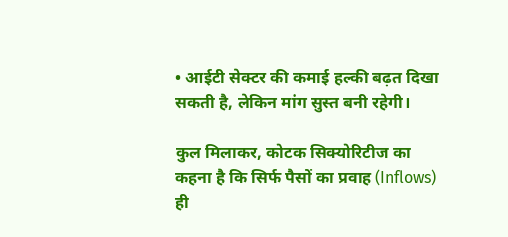• आईटी सेक्टर की कमाई हल्की बढ़त दिखा सकती है, लेकिन मांग सुस्त बनी रहेगी।

कुल मिलाकर, कोटक सिक्योरिटीज का कहना है कि सिर्फ पैसों का प्रवाह (Inflows) ही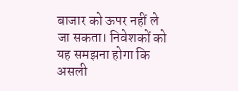बाजार को ऊपर नहीं ले जा सकता। निवेशकों को यह समझना होगा कि असली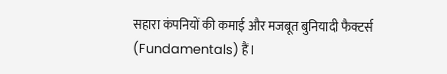सहारा कंपनियों की कमाई और मजबूत बुनियादी फैक्टर्स (Fundamentals) हैं।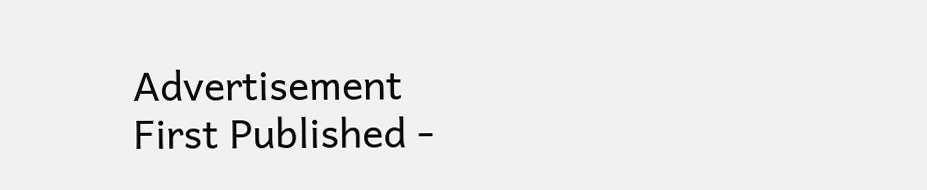Advertisement
First Published -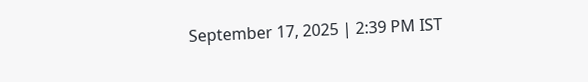September 17, 2025 | 2:39 PM IST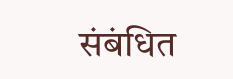संबंधित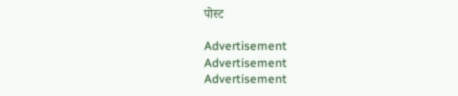पोस्ट

Advertisement
Advertisement
Advertisement